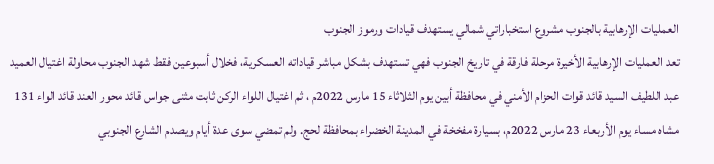العمليات الإرهابية بالجنوب مشروع استخباراتي شمالي يستهدف قيادات ورموز الجنوب
تعد العمليات الإرهابية الأخيرة مرحلة فارقة في تاريخ الجنوب فهي تستهدف بشكل مباشر قياداته العسكرية، فخلال أسبوعين فقط شهد الجنوب محاولة اغتيال العميد عبد اللطيف السيد قائد قوات الحزام الأمني في محافظة أبين يوم الثلاثاء 15 مارس 2022م ، ثم اغتيال اللواء الركن ثابت مثنى جواس قائد محور العند قائد الواء 131 مشاه مساء يوم الأربعاء 23 مارس 2022م، بسيارة مفخخة في المدينة الخضراء بمحافظة لحج. ولم تمضي سوى عدة أيام ويصدم الشارع الجنوبي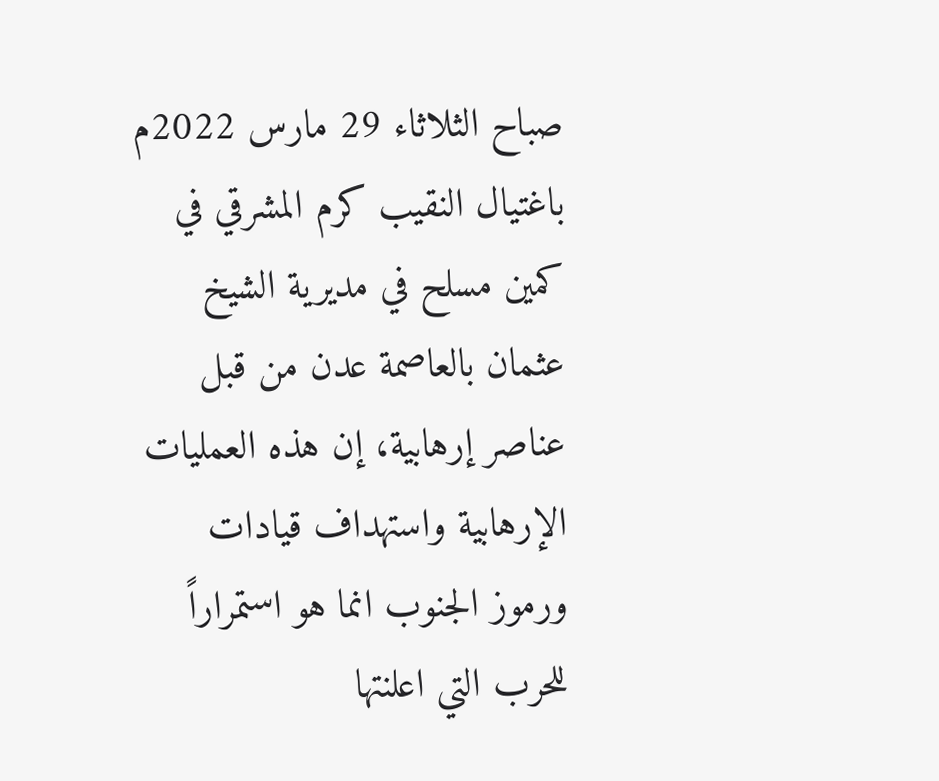صباح الثلاثاء 29 مارس 2022م باغتيال النقيب كرم المشرقي في كمين مسلح في مديرية الشيخ عثمان بالعاصمة عدن من قبل عناصر إرهابية، إن هذه العمليات الإرهابية واستهداف قيادات ورموز الجنوب انما هو استمراراً للحرب التي اعلنتها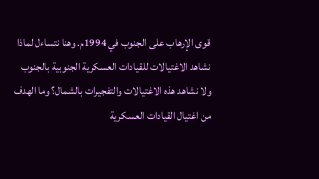قوى الإرهاب على الجنوب في 1994م. وهنا نتساءل لماذا نشاهد الاغتيالات للقيادات العسكرية الجنوبية بالجنوب ولا نشاهد هذه الاغتيالات والتفجيرات بالشمال؟ وما الهدف من اغتيال القيادات العسكرية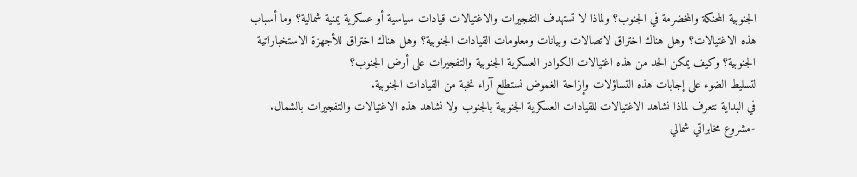الجنوبية المحنكة والمخضرمة في الجنوب؟ ولماذا لا تستهدف التفجيرات والاغتيالات قيادات سياسية أو عسكرية يمنية شمالية؟ وما أسباب هذه الاغتيالات؟ وهل هناك اختراق لاتصالات وبيانات ومعلومات القيادات الجنوبية؟ وهل هناك اختراق للأجهزة الاستخباراتية الجنوبية؟ وكيف يمكن الحد من هذه اغتيالات الكوادر العسكرية الجنوبية والتفجيرات على أرض الجنوب؟
لتسليط الضوء على إجابات هذه التساؤلات وإزاحة الغموض نستطلع آراء نخبة من القيادات الجنوبية.
في البداية نتعرف لماذا نشاهد الاغتيالات للقيادات العسكرية الجنوبية بالجنوب ولا نشاهد هذه الاغتيالات والتفجيرات بالشمال.
-مشروع مخابراتي شمالي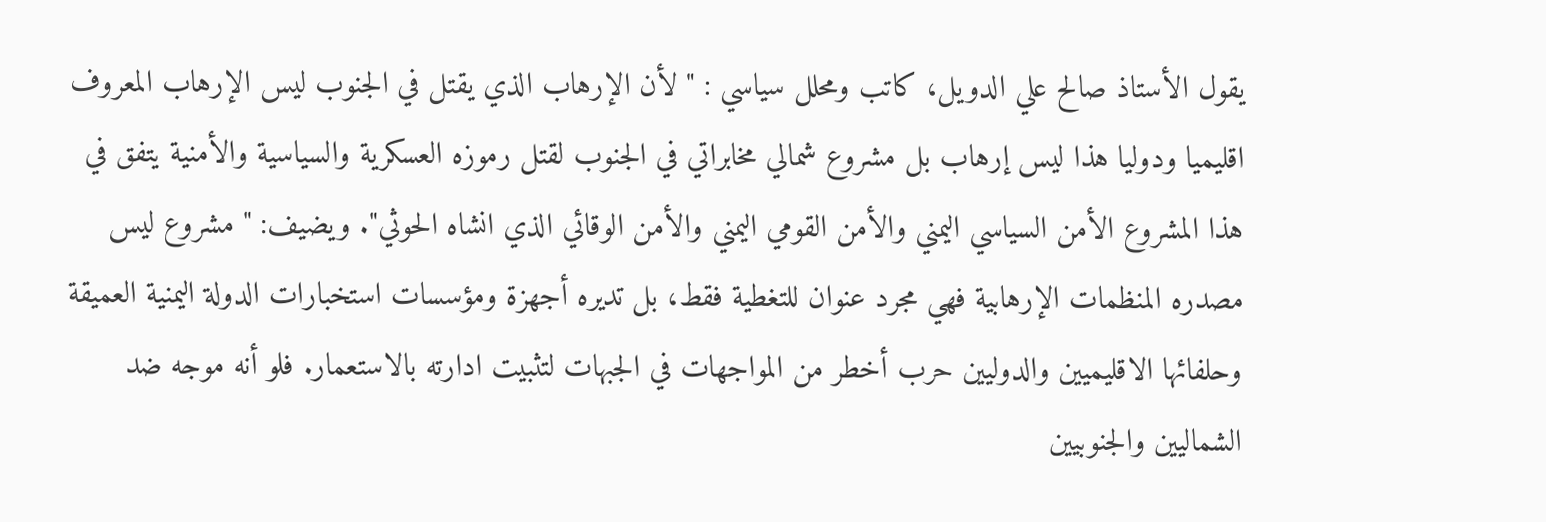يقول الأستاذ صالح علي الدويل، كاتب ومحلل سياسي : " لأن الإرهاب الذي يقتل في الجنوب ليس الإرهاب المعروف اقليميا ودوليا هذا ليس إرهاب بل مشروع شمالي مخابراتي في الجنوب لقتل رموزه العسكرية والسياسية والأمنية يتفق في هذا المشروع الأمن السياسي اليمني والأمن القومي اليمني والأمن الوقائي الذي انشاه الحوثي". ويضيف: " مشروع ليس مصدره المنظمات الإرهابية فهي مجرد عنوان للتغطية فقط، بل تديره أجهزة ومؤسسات استخبارات الدولة اليمنية العميقة وحلفائها الاقليميين والدوليين حرب أخطر من المواجهات في الجبهات لتثبيت ادارته بالاستعمار. فلو أنه موجه ضد الشماليين والجنوبيين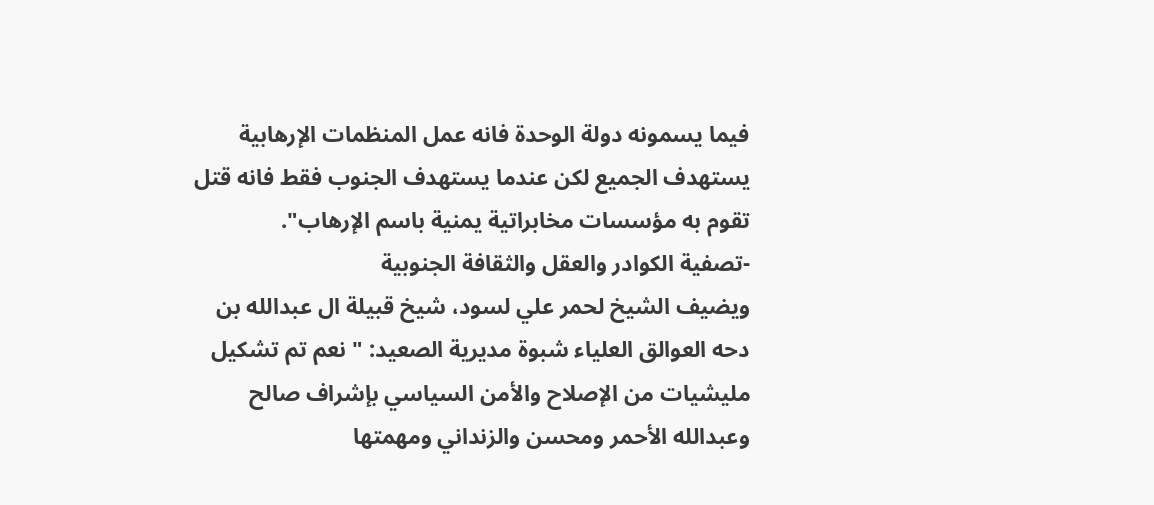فيما يسمونه دولة الوحدة فانه عمل المنظمات الإرهابية يستهدف الجميع لكن عندما يستهدف الجنوب فقط فانه قتل تقوم به مؤسسات مخابراتية يمنية باسم الإرهاب".
-تصفية الكوادر والعقل والثقافة الجنوبية
ويضيف الشيخ لحمر علي لسود، شيخ قبيلة ال عبدالله بن دحه العوالق العلياء شبوة مديرية الصعيد: " نعم تم تشكيل مليشيات من الإصلاح والأمن السياسي بإشراف صالح وعبدالله الأحمر ومحسن والزنداني ومهمتها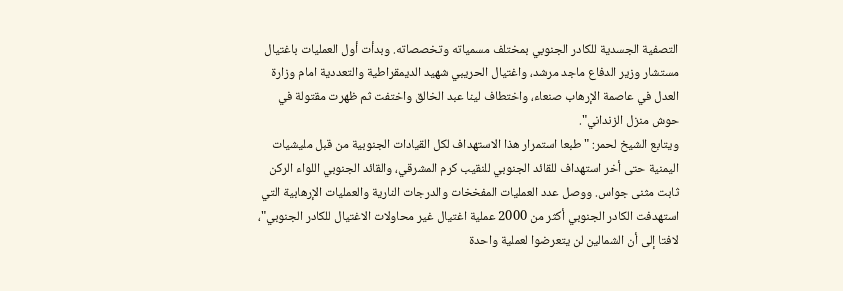التصفية الجسدية للكادر الجنوبي بمختلف مسمياته وتخصصاته. وبدأت أول العمليات باغتيال مستشار وزير الدفاع ماجد مرشد، واغتيال الحريبي شهيد الديمقراطية والتعددية امام وزارة العدل في عاصمة الإرهاب صنعاء، واختطاف لينا عبد الخالق واختفت ثم ظهرت مقتولة في حوش منزل الزنداني".
ويتابع الشيخ لحمر: " طبعا استمرار هذا الاستهداف لكل القيادات الجنوبية من قبل مليشيات اليمنية حتى أخر استهداف للقائد الجنوبي للنقيب كرم المشرقي، والقائد الجنوبي اللواء الركن ثابت مثنى جواس. ووصل عدد العمليات المفخخات والدرجات النارية والعمليات الإرهابية التي استهدفت الكادر الجنوبي أكثر من 2000 عملية اغتيال غير محاولات الاغتيال للكادر الجنوبي"، لافتا إلى أن الشمالين لن يتعرضوا لعملية واحدة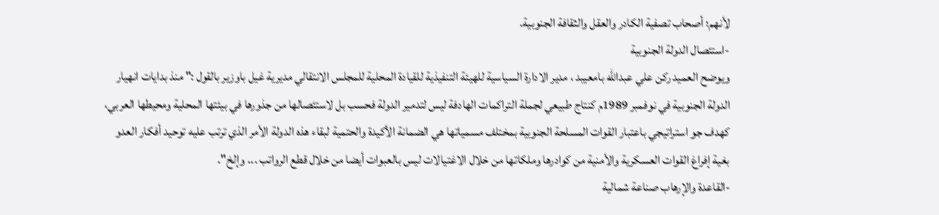لأنهم؛ أصحاب تصفية الكادر والعقل والثقافة الجنوبية.
-استئصال الدولة الجنوبية
ويوضح العميد ركن علي عبدالله بامعيبد ، مدير الادارة السياسية للهيئة التنفيذية للقيادة المحلية للمجلس الانتقالي مديرية غيل باوزير بالقول :" منذ بدايات انهيار الدولة الجنوبية في نوفمبر 1989م كنتاج طبيعي لجملة التراكمات الهادفة ليس لتدمير الدولة فحسب بل لاستئصالها من جذورها في بيئتها المحلية ومحيطها العربي، كهدف جو استراتيجي باعتبار القوات المسلحة الجنوبية بمختلف مسمياتها هي الضمانة الأكيدة والحتمية لبقاء هذه الدولة الأمر الذي ترتب عليه توحيد أفكار العدو بغية إفراغ القوات العسكرية والأمنية من كوادرها وملكاتها من خلال الاغتيالات ليس بالعبوات أيضا من خلال قطع الرواتب ... وإلخ".
-القاعدة والإرهاب صناعة شمالية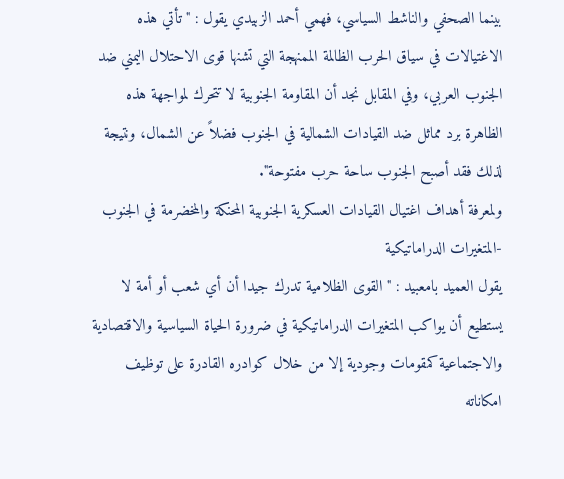بينما الصحفي والناشط السياسي، فهمي أحمد الزبيدي يقول : "تأتي هذه الاغتيالات في سياق الحرب الظالمة الممنهجة التي تشنها قوى الاحتلال اليمني ضد الجنوب العربي، وفي المقابل نجد أن المقاومة الجنوبية لا تتحرك لمواجهة هذه الظاهرة برد مماثل ضد القيادات الشمالية في الجنوب فضلاً عن الشمال، ونتيجة لذلك فقد أصبح الجنوب ساحة حرب مفتوحة".
ولمعرفة أهداف اغتيال القيادات العسكرية الجنوبية المحنكة والمخضرمة في الجنوب
-المتغيرات الدراماتيكية
يقول العميد بامعبيد : "القوى الظلامية تدرك جيدا أن أي شعب أو أمة لا يستطيع أن يواكب المتغيرات الدراماتيكية في ضرورة الحياة السياسية والاقتصادية والاجتماعية كمقومات وجودية إلا من خلال كوادره القادرة على توظيف امكاناته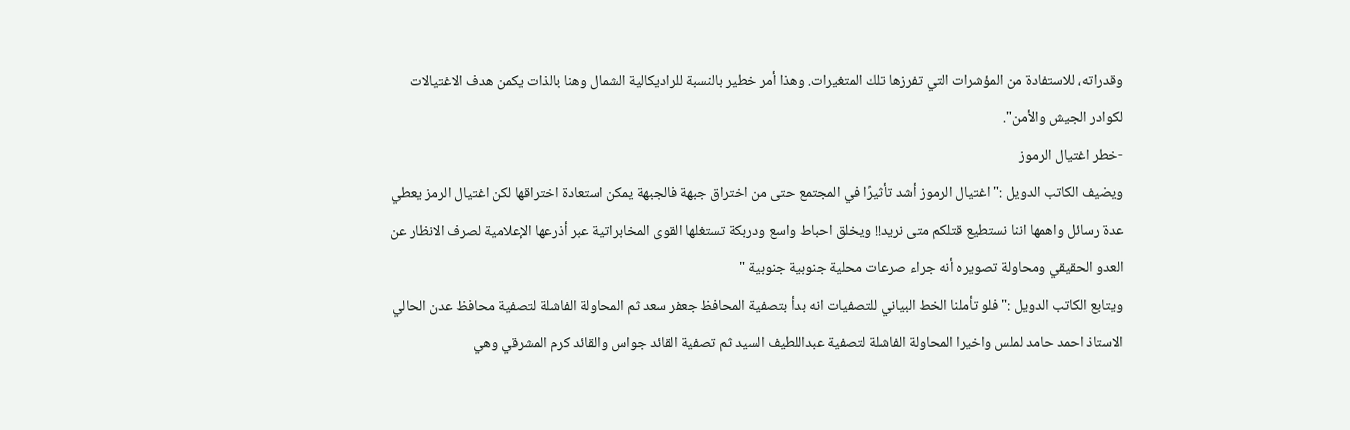وقدراته، للاستفادة من المؤشرات التي تفرزها تلك المتغيرات. وهذا أمر خطير بالنسبة للراديكالية الشمال وهنا بالذات يكمن هدف الاغتيالات لكوادر الجيش والأمن".
-خطر اغتيال الرموز
ويضيف الكاتب الدويل :"اغتيال الرموز أشد تأثيرًا في المجتمع حتى من اختراق جبهة فالجبهة يمكن استعادة اختراقها لكن اغتيال الرمز يعطي عدة رسائل واهمها اننا نستطيع قتلكم متى نريد!! ويخلق احباط واسع ودربكة تستغلها القوى المخابراتية عبر أذرعها الإعلامية لصرف الانظار عن العدو الحقيقي ومحاولة تصويره أنه جراء صرعات محلية جنوبية جنوبية "
ويتابع الكاتب الدويل :"فلو تأملنا الخط البياني للتصفيات انه بدأ بتصفية المحافظ جعفر سعد ثم المحاولة الفاشلة لتصفية محافظ عدن الحالي الاستاذ احمد حامد لملس واخيرا المحاولة الفاشلة لتصفية عبداللطيف السيد ثم تصفية القائد جواس والقائد كرم المشرقي وهي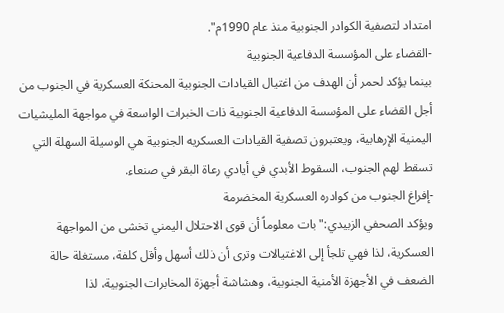امتداد لتصفية الكوادر الجنوبية منذ عام 1990م".
-القضاء على المؤسسة الدفاعية الجنوبية
بينما يؤكد لحمر أن الهدف من اغتيال القيادات الجنوبية المحنكة العسكرية في الجنوب من أجل القضاء على المؤسسة الدفاعية الجنوبية ذات الخبرات الواسعة في مواجهة المليشيات اليمنية الإرهابية، ويعتبرون تصفية القيادات العسكريه الجنوبية هي الوسيلة السهلة التي تسقط لهم الجنوب، السقوط الأبدي في أيادي رعاة البقر في صنعاء.
-إفراغ الجنوب من كوادره العسكرية المخضرمة
ويؤكد الصحفي الزبيدي:" بات معلوماً أن قوى الاحتلال اليمني تخشى من المواجهة العسكرية، لذا فهي تلجأ إلى الاغتيالات وترى أن ذلك أسهل وأقل كلفة، مستغلة حالة الضعف في الأجهزة الأمنية الجنوبية، وهشاشة أجهزة المخابرات الجنوبية، لذا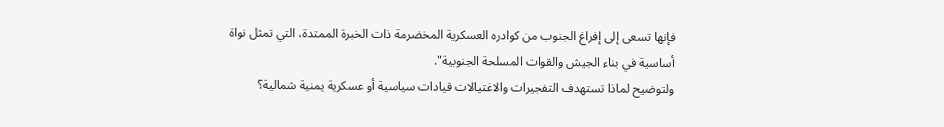فإنها تسعى إلى إفراغ الجنوب من كوادره العسكرية المخضرمة ذات الخبرة الممتدة، التي تمثل نواة أساسية في بناء الجيش والقوات المسلحة الجنوبية".
ولتوضيح لماذا تستهدف التفجيرات والاغتيالات قيادات سياسية أو عسكرية يمنية شمالية؟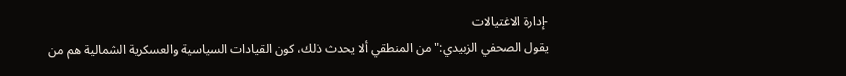-إدارة الاغتيالات
يقول الصحفي الزبيدي:" من المنطقي ألا يحدث ذلك، كون القيادات السياسية والعسكرية الشمالية هم من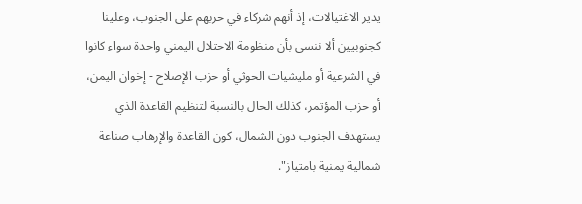يدير الاغتيالات، إذ أنهم شركاء في حربهم على الجنوب، وعلينا كجنوبيين ألا ننسى بأن منظومة الاحتلال اليمني واحدة سواء كانوا في الشرعية أو مليشيات الحوثي أو حزب الإصلاح - إخوان اليمن، أو حزب المؤتمر، كذلك الحال بالنسبة لتنظيم القاعدة الذي يستهدف الجنوب دون الشمال، كون القاعدة والإرهاب صناعة شمالية يمنية بامتياز".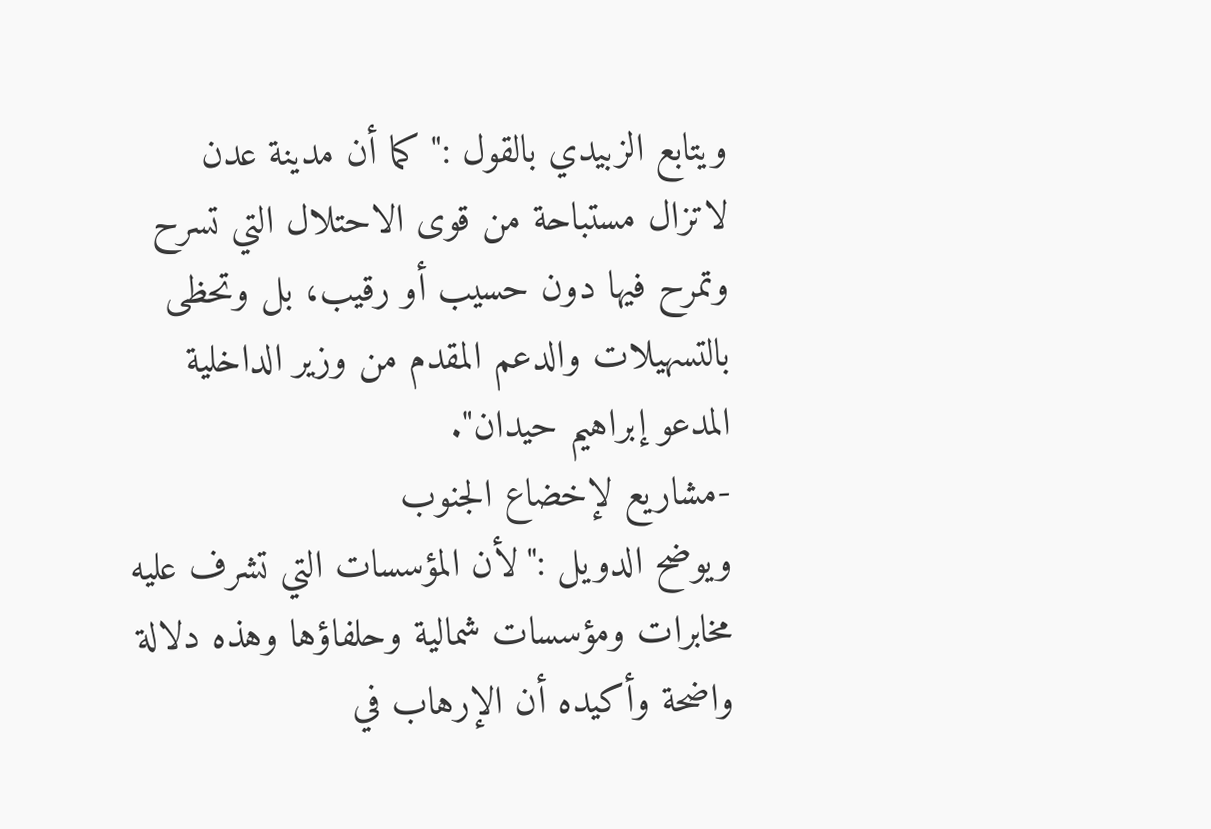ويتابع الزبيدي بالقول :" كما أن مدينة عدن لاتزال مستباحة من قوى الاحتلال التي تسرح وتمرح فيها دون حسيب أو رقيب، بل وتحظى بالتسهيلات والدعم المقدم من وزير الداخلية المدعو إبراهيم حيدان".
-مشاريع لإخضاع الجنوب
ويوضح الدويل :"لأن المؤسسات التي تشرف عليه مخابرات ومؤسسات شمالية وحلفاؤها وهذه دلالة واضحة وأكيده أن الإرهاب في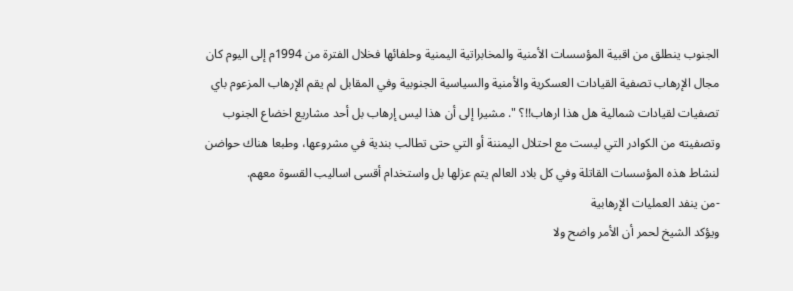الجنوب ينطلق من اقبية المؤسسات الأمنية والمخابراتية اليمنية وحلفائها فخلال الفترة من 1994م إلى اليوم كان مجال الإرهاب تصفية القيادات العسكرية والأمنية والسياسية الجنوبية وفي المقابل لم يقم الإرهاب المزعوم باي تصفيات لقيادات شمالية هل هذا ارهاب!!؟ ". مشيرا إلى أن هذا ليس إرهاب بل أحد مشاريع اخضاع الجنوب وتصفيته من الكوادر التي ليست مع احتلال اليمننة أو التي حتى تطالب بندية في مشروعها، وطبعا هناك حواضن لنشاط هذه المؤسسات القاتلة وفي كل بلاد العالم يتم عزلها بل واستخدام أقسى اساليب القسوة معهم.
-من ينفد العمليات الإرهابية
ويؤكد الشيخ لحمر أن الأمر واضح ولا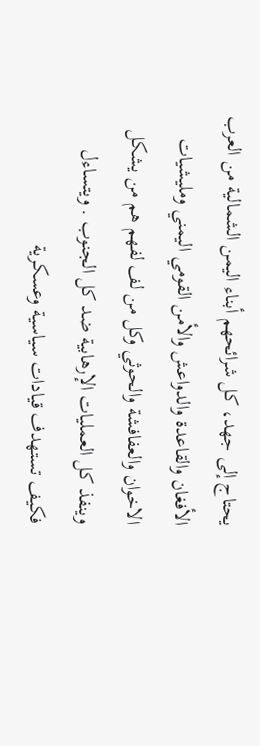يحتاج إلى جهد، كل شرائحهم أبناء اليمن الشمالية من العرب الأفغان والقاعدة والدواعش والأمن القومي اليمني ومليشيات الاخوان والعفافشة والحوثي وكل من لف لفهم هم من يشكل وينفذ كل العمليات الإرهابية ضد كل الجنوب . ويتساءل فكيف تستهدف قيادات سياسية وعسكرية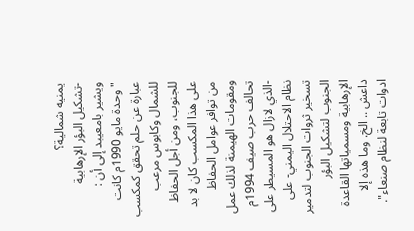يمنيه شمالية؟
-تشكيل البؤر الإرهابية
ويشير بامعيبد إلى أن : "وحدة مايو 1990م كانت عبارة عن حلم تحقق كمكسب للشمال وكابوس مرعب للجنوب، ومن أجل الحفاظ على هذا المكسب كان لا بد من توافر عوامل الحفاظ ومقومات الهيمنة لذلك عمل تحالف حرب صيف 1994م -الذي لازال هو المسيطر على نظام الاحتلال اليمني- على تسخير ثروات الجنوب لتدمير الجنوب لتشكيل البؤر الإرهابية ومسمياتها القاعدة داعش .. الخ. وما هذه إلا ادوات تابعة لنظام صنعاء".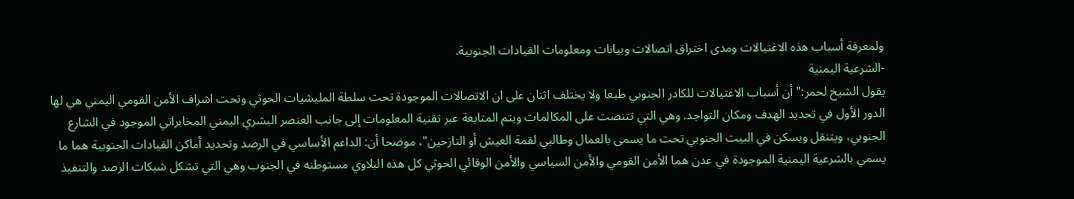ولمعرفة أسباب هذه الاغتيالات ومدى اختراق اتصالات وبيانات ومعلومات القيادات الجنوبية.
-الشرعية اليمنية
يقول الشيخ لحمر:" أن أسباب الاغتيالات للكادر الجنوبي طبعا ولا يختلف اثنان على ان الاتصالات الموجودة تحت سلطة المليشيات الحوثي وتحت اشراف الأمن القومي اليمني هي لها الدور الأول في تحديد الهدف ومكان التواجد. وهي التي تتنصت على المكالمات ويتم المتابعة عبر تقنية المعلومات إلى جانب العنصر البشري اليمني المخابراتي الموجود في الشارع الجنوبي، ويتنقل ويسكن في البيت الجنوبي تحت ما يسمى بالعمال وطالبي لقمة العيش أو النازحين"، موضحا أن: الداعم الأساسي في الرصد وتحديد أماكن القيادات الجنوبية هما ما يسمي بالشرعية اليمنية الموجودة في عدن هما الأمن القومي والأمن السياسي والأمن الوقائي الحوثي كل هذه البلاوي مستوطنه في الجنوب وهي التي تشكل شبكات الرصد والتنفيذ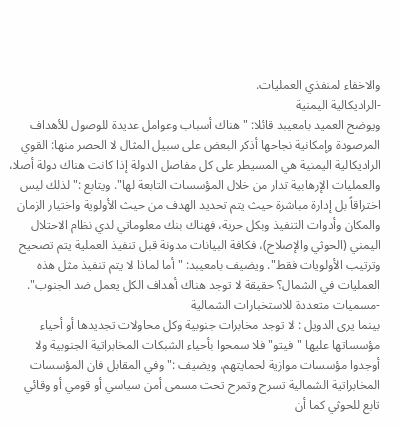والاخفاء لمنفذي العمليات.
-الراديكالية اليمنية
ويوضح العميد بامعيبد قائلا: "هناك أسباب وعوامل عديدة للوصول للأهداف المرصودة وإمكانية نجاحها أذكر البعض على سبيل المثال لا الحصر منها: القوي الراديكالية اليمنية هي المسيطر على كل مفاصل الدولة إذا كانت هناك دولة أصلا، والعمليات الإرهابية تدار من خلال المؤسسات التابعة لها". ويتابع :" لذلك ليس اختراقاً بل إدارة مباشرة حيث يتم تحديد الهدف من حيث الأولوية واختيار الزمان والمكان وأدوات التنفيذ وبكل حرية، فهناك بنك معلوماتي لدي نظام الاحتلال اليمني (الحوثي والإصلاح)، فكافة البيانات مدونة قبل تنفيذ العملية يتم تصحيح وترتيب الأولويات فقط". ويضيف بامعيبد: " أما لماذا لا يتم تنفيذ مثل هذه العمليات في الشمال؟ حقيقة لا توجد هناك أهداف الكل يعمل ضد الجنوب".
-مسميات متعددة للاستخبارات الشمالية
بينما يرى الدويل : لا توجد مخابرات جنوبية وكل محاولات تجديدها أو أحياء مؤسساتها عليها "فيتو" فلا سمحوا بأحياء الشبكات المخابراتية الجنوبية ولا أوجدوا مؤسسات موازية لحمايتهم، ويضيف :" وفي المقابل فان المؤسسات المخابراتية الشمالية تسرح وتمرح تحت مسمى أمن سياسي أو قومي أو وقائي تابع للحوثي كما أن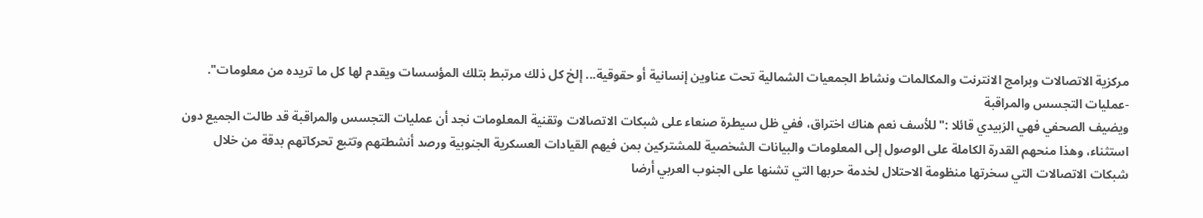مركزية الاتصالات وبرامج الانترنت والمكالمات ونشاط الجمعيات الشمالية تحت عناوين إنسانية أو حقوقية... إلخ كل ذلك مرتبط بتلك المؤسسات ويقدم لها كل ما تريده من معلومات".
-عمليات التجسس والمراقبة
ويضيف الصحفي فهي الزبيدي قائلا :" للأسف نعم هناك اختراق، ففي ظل سيطرة صنعاء على شبكات الاتصالات وتقنية المعلومات نجد أن عمليات التجسس والمراقبة قد طالت الجميع دون استثناء، وهذا منحهم القدرة الكاملة على الوصول إلى المعلومات والبيانات الشخصية للمشتركين بمن فيهم القيادات العسكرية الجنوبية ورصد أنشطتهم وتتبع تحركاتهم بدقة من خلال شبكات الاتصالات التي سخرتها منظومة الاحتلال لخدمة حربها التي تشنها على الجنوب العربي أرضا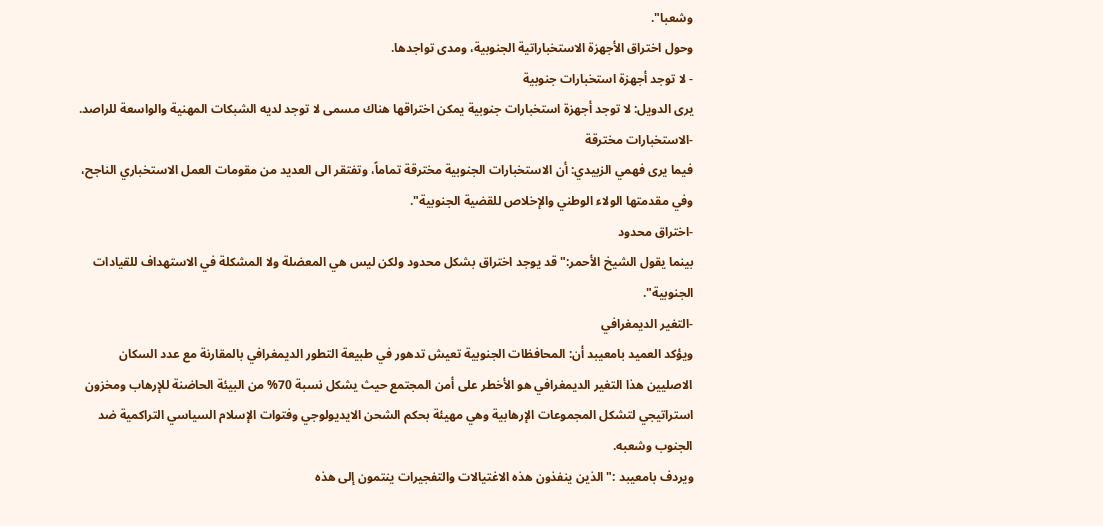وشعبا".
وحول اختراق الأجهزة الاستخباراتية الجنوبية، ومدى تواجدها.
- لا توجد أجهزة استخبارات جنوبية
يرى الدويل: لا توجد أجهزة استخبارات جنوبية يمكن اختراقها هناك مسمى لا توجد لديه الشبكات المهنية والواسعة للراصد.
-الاستخبارات مخترقة
فيما يرى فهمي الزبيدي: أن الاستخبارات الجنوبية مخترقة تماماً، وتفتقر الى العديد من مقومات العمل الاستخباري الناجح، وفي مقدمتها الولاء الوطني والإخلاص للقضية الجنوبية".
-اختراق محدود
بينما يقول الشيخ الأحمر:" قد يوجد اختراق بشكل محدود ولكن ليس هي المعضلة ولا المشكلة في الاستهداف للقيادات الجنوبية".
-التغير الديمغرافي
ويؤكد العميد بامعيبد أن: المحافظات الجنوبية تعيش تدهور في طبيعة التطور الديمغرافي بالمقارنة مع عدد السكان الاصليين هذا التغير الديمغرافي هو الأخطر على أمن المجتمع حيث يشكل نسبة 70% من البيئة الحاضنة للإرهاب ومخزون استراتيجي لتشكل المجموعات الإرهابية وهي مهيئة بحكم الشحن الايديولوجي وفتوات الإسلام السياسي التراكمية ضد الجنوب وشعبه.
ويردف بامعيبد :"الذين ينفذون هذه الاغتيالات والتفجيرات ينتمون إلى هذه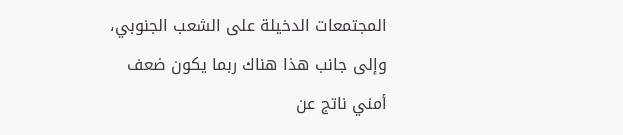المجتمعات الدخيلة على الشعب الجنوبي، وإلى جانب هذا هناك ربما يكون ضعف أمني ناتج عن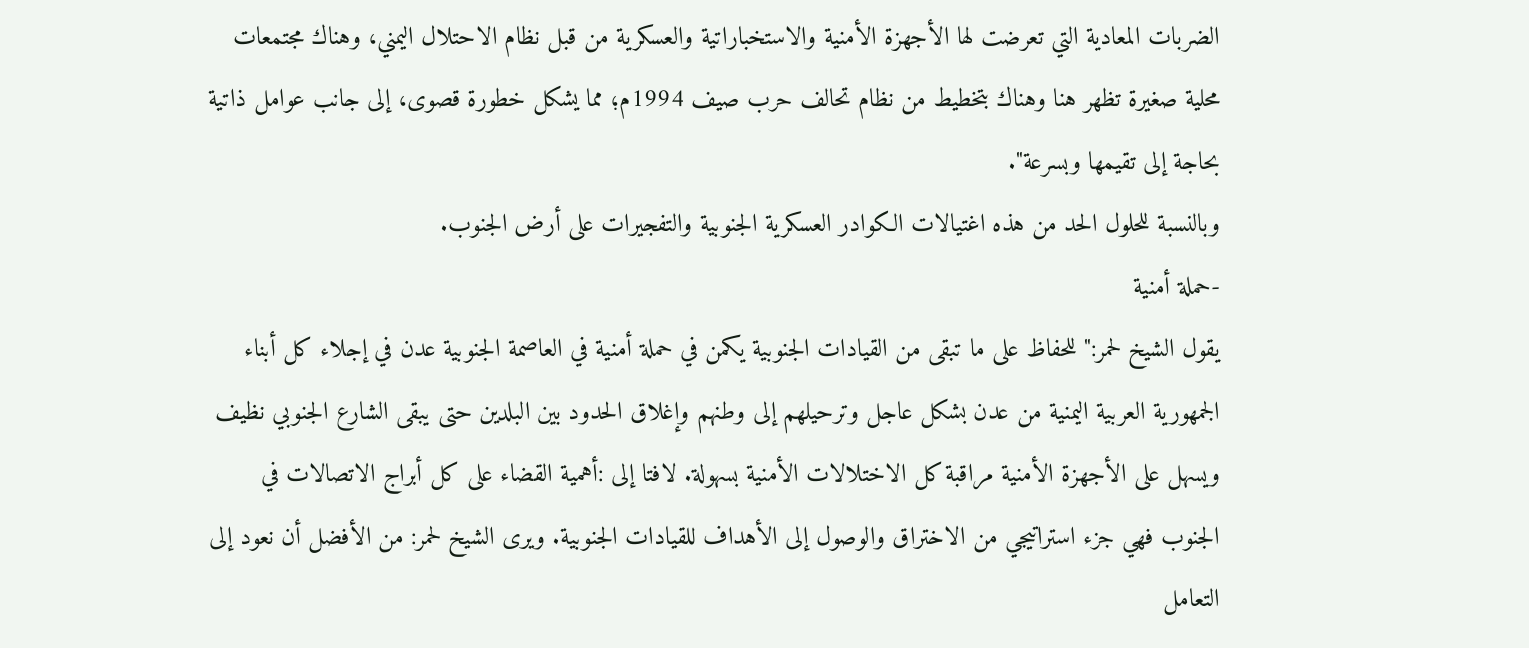الضربات المعادية التي تعرضت لها الأجهزة الأمنية والاستخباراتية والعسكرية من قبل نظام الاحتلال اليمني، وهناك مجتمعات محلية صغيرة تظهر هنا وهناك بتخطيط من نظام تحالف حرب صيف 1994م؛ مما يشكل خطورة قصوى، إلى جانب عوامل ذاتية بحاجة إلى تقيمها وبسرعة".
وبالنسبة للحلول الحد من هذه اغتيالات الكوادر العسكرية الجنوبية والتفجيرات على أرض الجنوب.
-حملة أمنية
يقول الشيخ لحمر:" للحفاظ على ما تبقى من القيادات الجنوبية يكمن في حملة أمنية في العاصمة الجنوبية عدن في إجلاء كل أبناء الجمهورية العربية اليمنية من عدن بشكل عاجل وترحيلهم إلى وطنهم وإغلاق الحدود بين البلدين حتى يبقى الشارع الجنوبي نظيف ويسهل على الأجهزة الأمنية مراقبة كل الاختلالات الأمنية بسهولة. لافتا إلى :أهمية القضاء على كل أبراج الاتصالات في الجنوب فهي جزء استراتيجي من الاختراق والوصول إلى الأهداف للقيادات الجنوبية. ويرى الشيخ لحمر: من الأفضل أن نعود إلى التعامل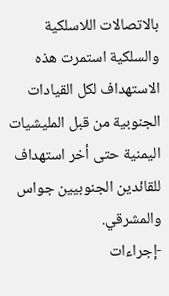بالاتصالات اللاسلكية والسلكية استمرت هذه الاستهداف لكل القيادات الجنوبية من قبل المليشيات اليمنية حتى أخر استهداف للقائدين الجنوبيين جواس والمشرقي.
-إجراءات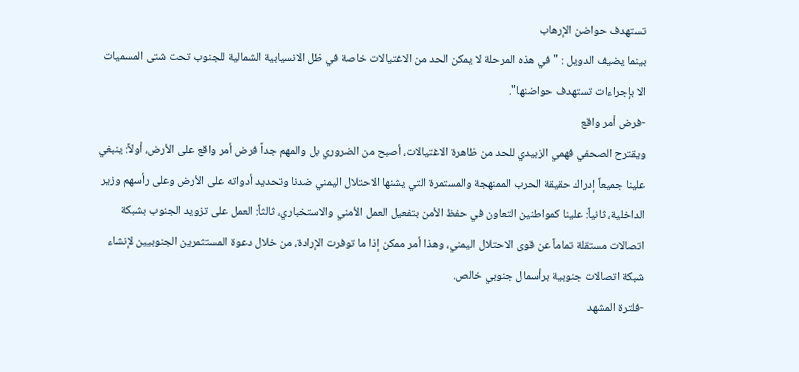تستهدف حواضن الإرهاب
بينما يضيف الدويل : "في هذه المرحلة لا يمكن الحد من الاغتيالات خاصة في ظل الانسيابية الشمالية للجنوب تحت شتى المسميات الا بإجراءات تستهدف حواضنها".
-فرض أمر واقع
ويقترح الصحفي فهمي الزبيدي للحد من ظاهرة الاغتيالات، أصبح من الضروري بل والمهم جداً فرض أمر واقع على الأرض، أولاً: ينبغي علينا جميعاً إدراك حقيقة الحرب الممنهجة والمستمرة التي يشنها الاحتلال اليمني ضدنا وتحديد أدواته على الأرض وعلى رأسهم وزير الداخلية، ثانياً: علينا كمواطنين التعاون في حفظ الأمن بتفعيل العمل الأمني والاستخباري، ثالثاً: العمل على تزويد الجنوب بشبكة اتصالات مستقلة تماماً عن قوى الاحتلال اليمني، وهذا أمر ممكن إذا ما توفرت الإرادة، من خلال دعوة المستثمرين الجنوبيين لإنشاء شبكة اتصالات جنوبية برأسمال جنوبي خالص.
-فلترة المشهد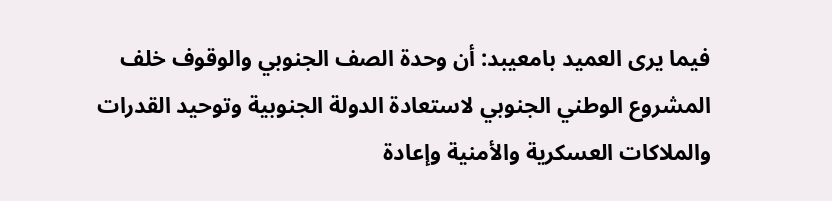فيما يرى العميد بامعيبد: أن وحدة الصف الجنوبي والوقوف خلف المشروع الوطني الجنوبي لاستعادة الدولة الجنوبية وتوحيد القدرات والملاكات العسكرية والأمنية وإعادة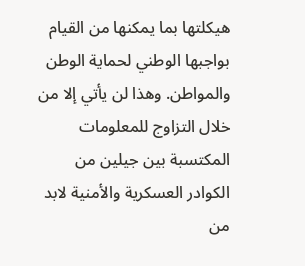هيكلتها بما يمكنها من القيام بواجبها الوطني لحماية الوطن والمواطن. وهذا لن يأتي إلا من خلال التزاوج للمعلومات المكتسبة بين جيلين من الكوادر العسكرية والأمنية لابد من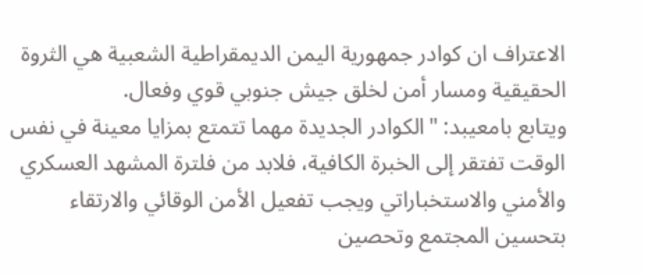الاعتراف ان كوادر جمهورية اليمن الديمقراطية الشعبية هي الثروة الحقيقية ومسار أمن لخلق جيش جنوبي قوي وفعال.
ويتابع بامعيبد: "الكوادر الجديدة مهما تتمتع بمزايا معينة في نفس الوقت تفتقر إلى الخبرة الكافية، فلابد من فلترة المشهد العسكري والأمني والاستخباراتي ويجب تفعيل الأمن الوقائي والارتقاء بتحسين المجتمع وتحصين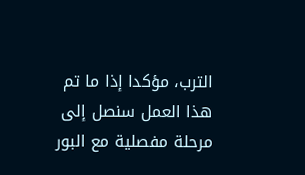الترب، مؤكدا إذا ما تم هذا العمل سنصل إلى مرحلة مفصلية مع البور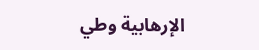الإرهابية وطي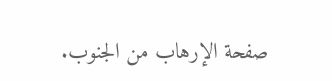صفحة الإرهاب من الجنوب.